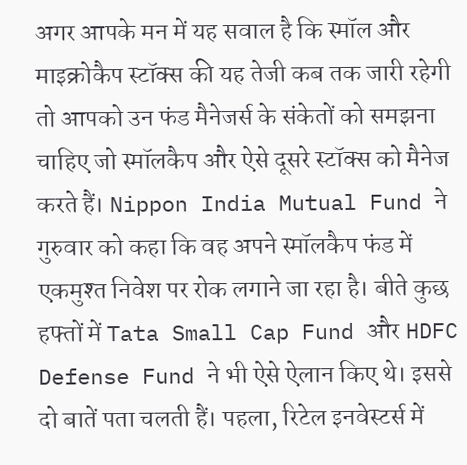अगर आपके मन में यह सवाल है कि स्मॉल और माइक्रोकैप स्टॉक्स की यह तेजी कब तक जारी रहेगी तो आपको उन फंड मैनेजर्स के संकेतों को समझना चाहिए जो स्मॉलकैप और ऐसे दूसरे स्टॉक्स को मैनेज करते हैं। Nippon India Mutual Fund ने गुरुवार को कहा कि वह अपने स्मॉलकैप फंड में एकमुश्त निवेश पर रोक लगाने जा रहा है। बीते कुछ हफ्तों में Tata Small Cap Fund और HDFC Defense Fund ने भी ऐसे ऐलान किए थे। इससे दो बातें पता चलती हैं। पहला, रिटेल इनवेस्टर्स में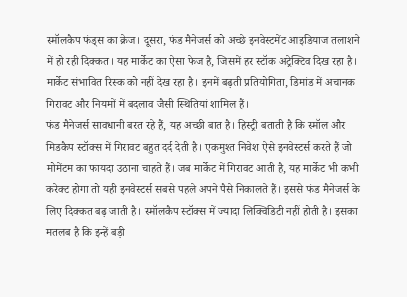स्मॉलकैप फंड्स का क्रेज। दूसरा, फंड मैनेजर्स को अच्छे इनवेस्टमेंट आइडियाज तलाशने में हो रही दिक्कत। यह मार्केट का ऐसा फेज है, जिसमें हर स्टॉक अट्रेक्टिव दिख रहा है। मार्केट संभावित रिस्क को नहीं देख रहा है। इनमें बढ़ती प्रतियोगिता, डिमांड में अचानक गिरावट और नियमों में बदलाव जैसी स्थितियां शामिल हैं।
फंड मैनेजर्स सावधानी बरत रहे हैं, यह अच्छी बात है। हिस्ट्री बताती है कि स्मॉल और मिडकैप स्टॉक्स में गिरावट बहुत दर्द देती है। एकमुश्त निवेश ऐसे इनवेस्टर्स करते हैं जो मोमेंटम का फायदा उठाना चाहते हैं। जब मार्केट में गिरावट आती है, यह मार्केट भी कभी करेक्ट होगा तो यही इनवेस्टर्स सबसे पहले अपने पैसे निकालते हैं। इससे फंड मैनेजर्स के लिए दिक्कत बढ़ जाती है। स्मॉलकैप स्टॉक्स में ज्यादा लिक्विडिटी नहीं होती है। इसका मतलब है कि इन्हें बड़ी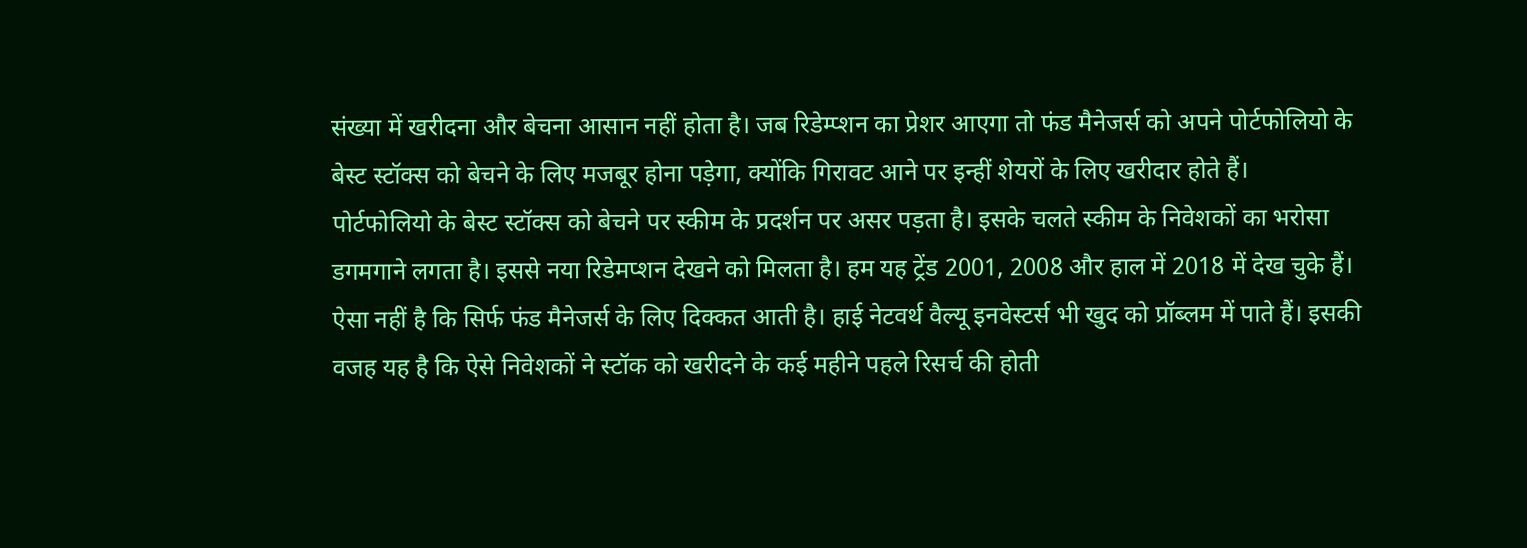संख्या में खरीदना और बेचना आसान नहीं होता है। जब रिडेम्प्शन का प्रेशर आएगा तो फंड मैनेजर्स को अपने पोर्टफोलियो के बेस्ट स्टॉक्स को बेचने के लिए मजबूर होना पड़ेगा, क्योंकि गिरावट आने पर इन्हीं शेयरों के लिए खरीदार होते हैं।
पोर्टफोलियो के बेस्ट स्टॉक्स को बेचने पर स्कीम के प्रदर्शन पर असर पड़ता है। इसके चलते स्कीम के निवेशकों का भरोसा डगमगाने लगता है। इससे नया रिडेमप्शन देखने को मिलता है। हम यह ट्रेंड 2001, 2008 और हाल में 2018 में देख चुके हैं। ऐसा नहीं है कि सिर्फ फंड मैनेजर्स के लिए दिक्कत आती है। हाई नेटवर्थ वैल्यू इनवेस्टर्स भी खुद को प्रॉब्लम में पाते हैं। इसकी वजह यह है कि ऐसे निवेशकों ने स्टॉक को खरीदने के कई महीने पहले रिसर्च की होती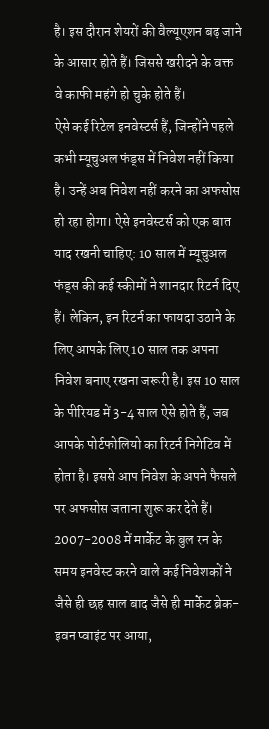है। इस दौरान शेयरों की वैल्यूएशन बढ़ जाने के आसार होते हैं। जिससे खरीदने के वक्त वे काफी महंगे हो चुके होते हैं।
ऐसे कई रिटेल इनवेस्टर्स हैं, जिन्होंने पहले कभी म्यूचुअल फंड्स में निवेश नहीं किया है। उन्हें अब निवेश नहीं करने का अफसोस हो रहा होगा। ऐसे इनवेस्टर्स को एक बात याद रखनी चाहिए: 10 साल में म्यूचुअल फंड्स की कई स्कीमों ने शानदार रिटर्न दिए हैं। लेकिन, इन रिटर्न का फायदा उठाने के लिए आपके लिए 10 साल तक अपना निवेश बनाए रखना जरूरी है। इस 10 साल के पीरियड में 3-4 साल ऐसे होते हैं, जब आपके पोर्टफोलियो का रिटर्न निगेटिव में होता है। इससे आप निवेश के अपने फैसले पर अफसोस जताना शुरू कर देते हैं।
2007-2008 में मार्केट के बुल रन के समय इनवेस्ट करने वाले कई निवेशकों ने जैसे ही छह साल बाद जैसे ही मार्केट ब्रेक-इवन प्वाइंट पर आया,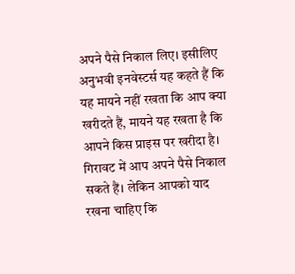अपने पैसे निकाल लिए। इसीलिए अनुभवी इनवेस्टर्स यह कहते हैं कि यह मायने नहीं रखता कि आप क्या खरीदते हैं, मायने यह रखता है कि आपने किस प्राइस पर खरीदा है। गिरावट में आप अपने पैसे निकाल सकते हैं। लेकिन आपको याद रखना चाहिए कि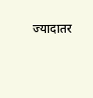ज्यादातर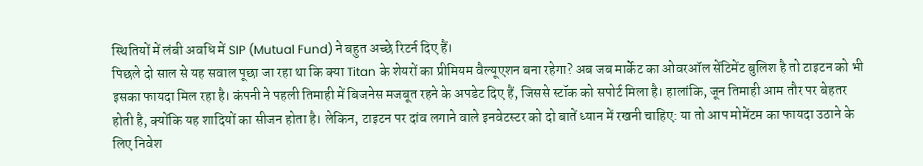स्थितियों में लंबी अवधि में SIP (Mutual Fund) ने बहुत अच्छे रिटर्न दिए हैं।
पिछले दो साल से यह सवाल पूछा जा रहा था कि क्या Titan के शेयरों का प्रीमियम वैल्यूएशन बना रहेगा? अब जब मार्केट का ओवरऑल सेंटिमेंट बुलिश है तो टाइटन को भी इसका फायदा मिल रहा है। कंपनी ने पहली तिमाही में बिजनेस मजबूत रहने के अपडेट दिए हैं, जिससे स्टॉक को सपोर्ट मिला है। हालांकि, जून तिमाही आम तौर पर बेहतर होती है, क्योंकि यह शादियों का सीजन होता है। लेकिन, टाइटन पर दांव लगाने वाले इनवेटस्टर को दो बातें ध्यान में रखनी चाहिए: या तो आप मोमेंटम का फायदा उठाने के लिए निवेश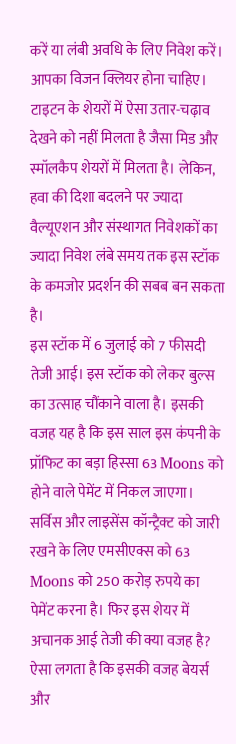करें या लंबी अवधि के लिए निवेश करें। आपका विजन क्लियर होना चाहिए। टाइटन के शेयरों में ऐसा उतार-चढ़ाव देखने को नहीं मिलता है जैसा मिड और स्मॉलकैप शेयरों में मिलता है। लेकिन, हवा की दिशा बदलने पर ज्यादा वैल्यूएशन और संस्थागत निवेशकों का ज्यादा निवेश लंबे समय तक इस स्टॉक के कमजोर प्रदर्शन की सबब बन सकता है।
इस स्टॉक में 6 जुलाई को 7 फीसदी तेजी आई। इस स्टॉक को लेकर बुल्स का उत्साह चौंकाने वाला है। इसकी वजह यह है कि इस साल इस कंपनी के प्रॉफिट का बड़ा हिस्सा 63 Moons को होने वाले पेमेंट में निकल जाएगा। सर्विस और लाइसेंस कॉन्ट्रैक्ट को जारी रखने के लिए एमसीएक्स को 63 Moons को 250 करोड़ रुपये का पेमेंट करना है। फिर इस शेयर में अचानक आई तेजी की क्या वजह है? ऐसा लगता है कि इसकी वजह बेयर्स और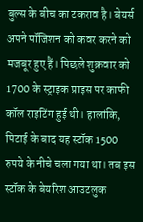बुल्स के बीच का टकराव है। बेयर्स अपने पॉजिशन को कवर करने को मजबूर हुए हैं। पिछले शुक्रवार को 1700 के स्ट्राइक प्राइस पर काफी कॉल राइटिंग हुई थी। हालांकि, पिटाई के बाद यह स्टॉक 1500 रुपये के नीचे चला गया था। तब इस स्टॉक के बेयरिश आउटलुक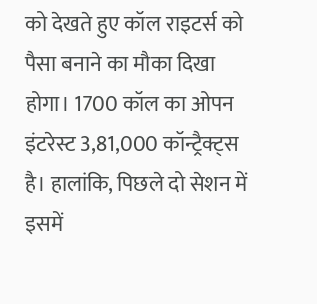को देखते हुए कॉल राइटर्स को पैसा बनाने का मौका दिखा होगा। 1700 कॉल का ओपन इंटरेस्ट 3,81,000 कॉन्ट्रैक्ट्स है। हालांकि, पिछले दो सेशन में इसमें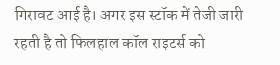गिरावट आई है। अगर इस स्टॉक में तेजी जारी रहती है तो फिलहाल कॉल राइटर्स को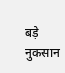बड़े नुकसान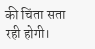की चिंता सता रही होगी।